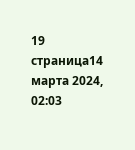19 страница14 марта 2024, 02:03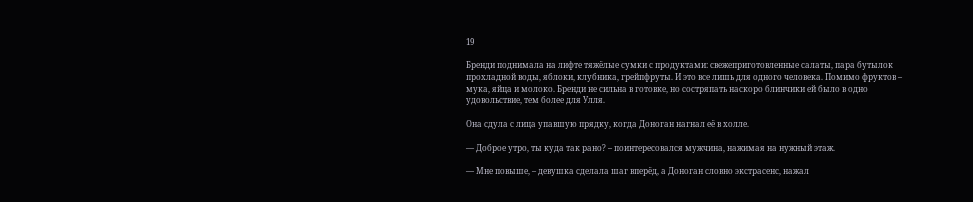19

Бренди поднимала на лифте тяжёлые сумки с продуктами: свежеприготовленные салаты, пара бутылок прохладной воды, яблоки, клубника, грейпфруты. И это все лишь для одного человека. Помимо фруктов – мука, яйца и молоко. Бренди не сильна в готовке, но состряпать наскоро блинчики ей было в одно удовольствие, тем более для Улля.

Она сдула с лица упавшую прядку, когда Доноган нагнал её в холле.

— Доброе утро, ты куда так рано? – поинтересовался мужчина, нажимая на нужный этаж.

— Мне повыше, – девушка сделала шаг вперёд, а Доноган словно экстрасенс, нажал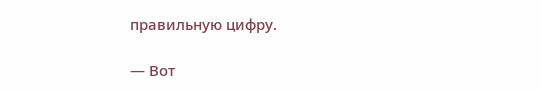правильную цифру.

— Вот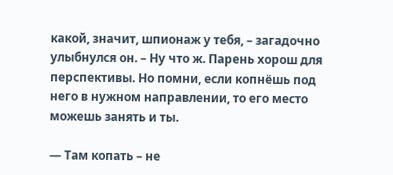какой, значит, шпионаж у тебя, – загадочно улыбнулся он. – Ну что ж. Парень хорош для перспективы. Но помни, если копнёшь под него в нужном направлении, то его место можешь занять и ты.

— Там копать – не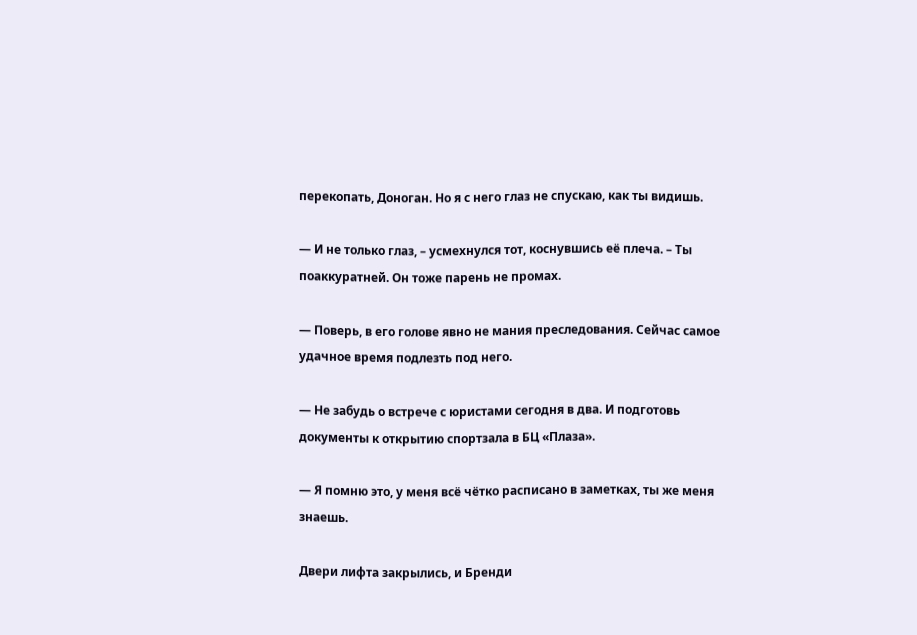перекопать, Доноган. Но я с него глаз не спускаю, как ты видишь.

— И не только глаз, – усмехнулся тот, коснувшись её плеча. – Ты поаккуратней. Он тоже парень не промах.

— Поверь, в его голове явно не мания преследования. Сейчас самое удачное время подлезть под него.

— Не забудь о встрече с юристами сегодня в два. И подготовь документы к открытию спортзала в БЦ «Плаза».

— Я помню это, у меня всё чётко расписано в заметках, ты же меня знаешь.

Двери лифта закрылись, и Бренди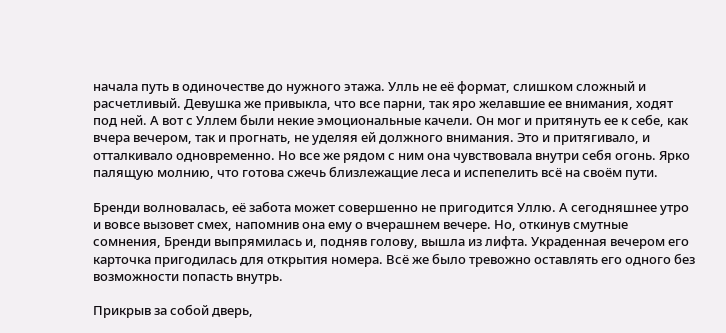начала путь в одиночестве до нужного этажа. Улль не её формат, слишком сложный и расчетливый. Девушка же привыкла, что все парни, так яро желавшие ее внимания, ходят под ней. А вот с Уллем были некие эмоциональные качели. Он мог и притянуть ее к себе, как вчера вечером, так и прогнать, не уделяя ей должного внимания. Это и притягивало, и отталкивало одновременно. Но все же рядом с ним она чувствовала внутри себя огонь. Ярко палящую молнию, что готова сжечь близлежащие леса и испепелить всё на своём пути.

Бренди волновалась, её забота может совершенно не пригодится Уллю. А сегодняшнее утро и вовсе вызовет смех, напомнив она ему о вчерашнем вечере. Но, откинув смутные сомнения, Бренди выпрямилась и, подняв голову, вышла из лифта. Украденная вечером его карточка пригодилась для открытия номера. Всё же было тревожно оставлять его одного без возможности попасть внутрь.

Прикрыв за собой дверь,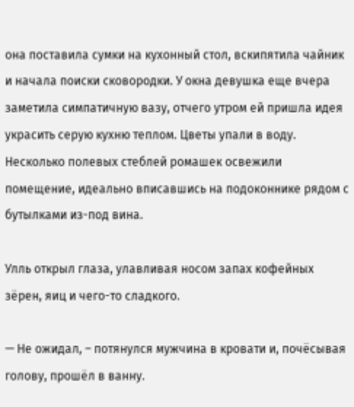она поставила сумки на кухонный стол, вскипятила чайник и начала поиски сковородки. У окна девушка еще вчера заметила симпатичную вазу, отчего утром ей пришла идея украсить серую кухню теплом. Цветы упали в воду. Несколько полевых стеблей ромашек освежили помещение, идеально вписавшись на подоконнике рядом с бутылками из-под вина.

Улль открыл глаза, улавливая носом запах кофейных зёрен, яиц и чего-то сладкого.

— Не ожидал, – потянулся мужчина в кровати и, почёсывая голову, прошёл в ванну.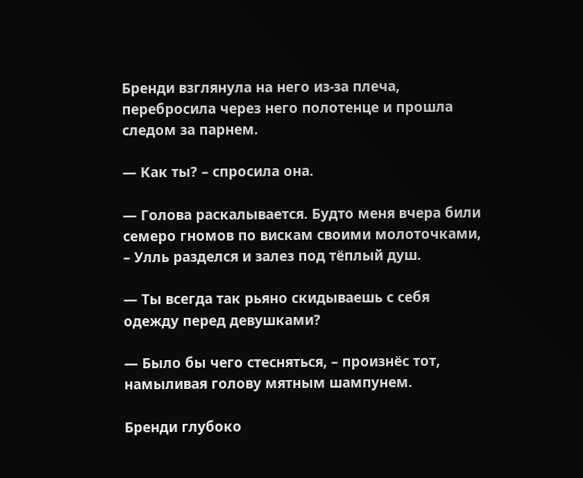Бренди взглянула на него из-за плеча, перебросила через него полотенце и прошла следом за парнем.

— Как ты? – спросила она.

— Голова раскалывается. Будто меня вчера били семеро гномов по вискам своими молоточками, – Улль разделся и залез под тёплый душ.

— Ты всегда так рьяно скидываешь с себя одежду перед девушками?

— Было бы чего стесняться, – произнёс тот, намыливая голову мятным шампунем.

Бренди глубоко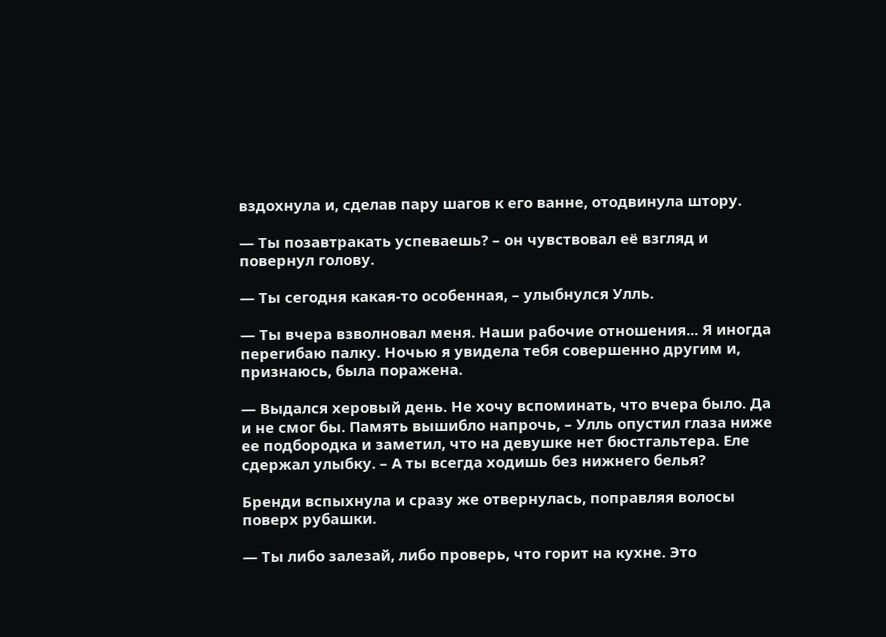вздохнула и, сделав пару шагов к его ванне, отодвинула штору.

— Ты позавтракать успеваешь? – он чувствовал её взгляд и повернул голову.

— Ты сегодня какая-то особенная, – улыбнулся Улль.

— Ты вчера взволновал меня. Наши рабочие отношения... Я иногда перегибаю палку. Ночью я увидела тебя совершенно другим и, признаюсь, была поражена.

— Выдался херовый день. Не хочу вспоминать, что вчера было. Да и не смог бы. Память вышибло напрочь, – Улль опустил глаза ниже ее подбородка и заметил, что на девушке нет бюстгальтера. Еле сдержал улыбку. – А ты всегда ходишь без нижнего белья?

Бренди вспыхнула и сразу же отвернулась, поправляя волосы поверх рубашки.

— Ты либо залезай, либо проверь, что горит на кухне. Это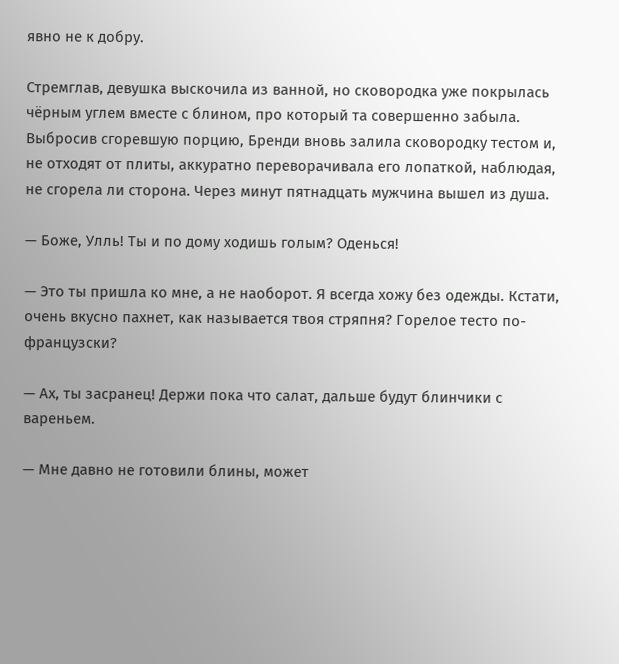явно не к добру.

Стремглав, девушка выскочила из ванной, но сковородка уже покрылась чёрным углем вместе с блином, про который та совершенно забыла. Выбросив сгоревшую порцию, Бренди вновь залила сковородку тестом и, не отходят от плиты, аккуратно переворачивала его лопаткой, наблюдая, не сгорела ли сторона. Через минут пятнадцать мужчина вышел из душа.

— Боже, Улль! Ты и по дому ходишь голым? Оденься!

— Это ты пришла ко мне, а не наоборот. Я всегда хожу без одежды. Кстати, очень вкусно пахнет, как называется твоя стряпня? Горелое тесто по-французски?

— Ах, ты засранец! Держи пока что салат, дальше будут блинчики с вареньем.

— Мне давно не готовили блины, может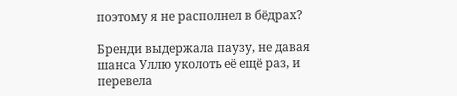поэтому я не располнел в бёдрах?

Бренди выдержала паузу, не давая шанса Уллю уколоть её ещё раз, и перевела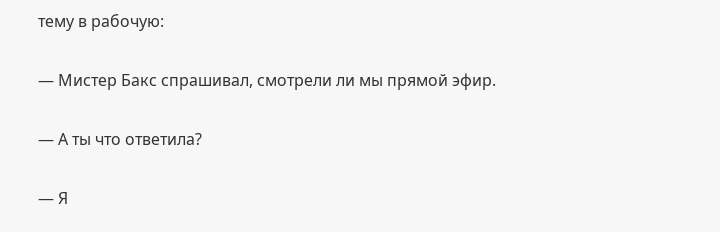тему в рабочую:

— Мистер Бакс спрашивал, смотрели ли мы прямой эфир.

— А ты что ответила?

— Я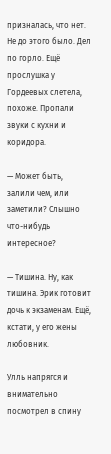призналась, что нет. Не до этого было. Дел по горло. Ещё прослушка у Гордеевых слетела, похоже. Пропали звуки с кухни и коридора.

— Может быть, залили чем, или заметили? Слышно что-нибудь интересное?

— Тишина. Ну, как тишина. Эрик готовит дочь к экзаменам. Ещё, кстати, у его жены любовник.

Улль напрягся и внимательно посмотрел в спину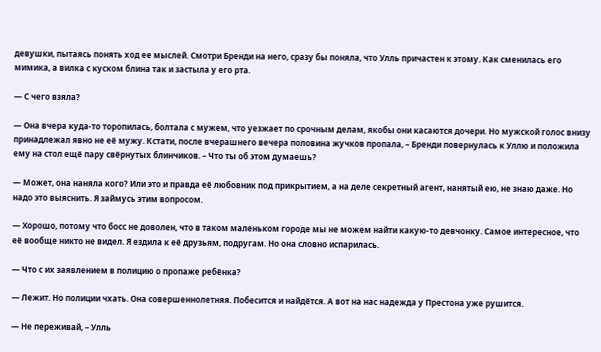девушки, пытаясь понять ход ее мыслей. Смотри Бренди на него, сразу бы поняла, что Улль причастен к этому. Как сменилась его мимика, а вилка с куском блина так и застыла у его рта.

— С чего взяла?

— Она вчера куда-то торопилась, болтала с мужем, что уезжает по срочным делам, якобы они касаются дочери. Но мужской голос внизу принадлежал явно не её мужу. Кстати, после вчерашнего вечера половина жучков пропала, – Бренди повернулась к Уллю и положила ему на стол ещё пару свёрнутых блинчиков. – Что ты об этом думаешь?

— Может, она наняла кого? Или это и правда её любовник под прикрытием, а на деле секретный агент, нанятый ею, не знаю даже. Но надо это выяснить. Я займусь этим вопросом.

— Хорошо, потому что босс не доволен, что в таком маленьком городе мы не можем найти какую-то девчонку. Самое интересное, что её вообще никто не видел. Я ездила к её друзьям, подругам. Но она словно испарилась.

— Что с их заявлением в полицию о пропаже ребёнка?

— Лежит. Но полиции чхать. Она совершеннолетняя. Побесится и найдётся. А вот на нас надежда у Престона уже рушится.

— Не переживай, – Улль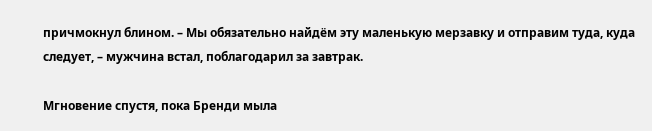причмокнул блином. – Мы обязательно найдём эту маленькую мерзавку и отправим туда, куда следует, – мужчина встал, поблагодарил за завтрак.

Мгновение спустя, пока Бренди мыла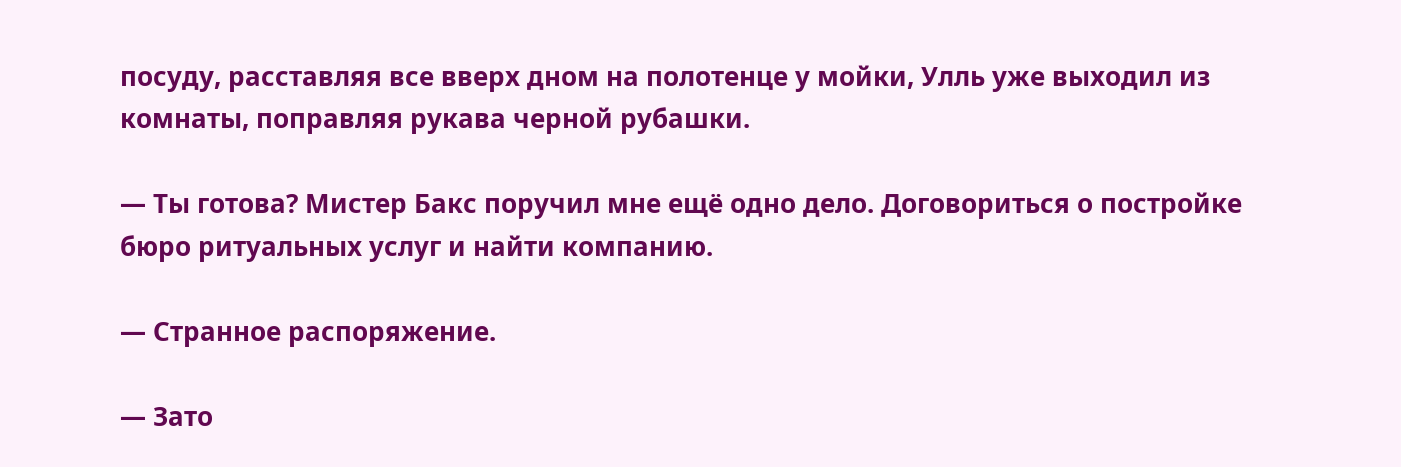посуду, расставляя все вверх дном на полотенце у мойки, Улль уже выходил из комнаты, поправляя рукава черной рубашки.

— Ты готова? Мистер Бакс поручил мне ещё одно дело. Договориться о постройке бюро ритуальных услуг и найти компанию.

— Странное распоряжение.

— Зато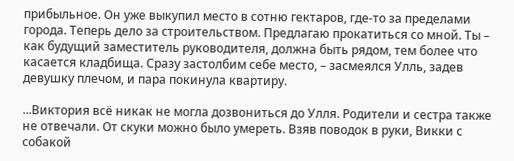прибыльное. Он уже выкупил место в сотню гектаров, где-то за пределами города. Теперь дело за строительством. Предлагаю прокатиться со мной. Ты – как будущий заместитель руководителя, должна быть рядом, тем более что касается кладбища. Сразу застолбим себе место, – засмеялся Улль, задев девушку плечом, и пара покинула квартиру.

...Виктория всё никак не могла дозвониться до Улля. Родители и сестра также не отвечали. От скуки можно было умереть. Взяв поводок в руки, Викки с собакой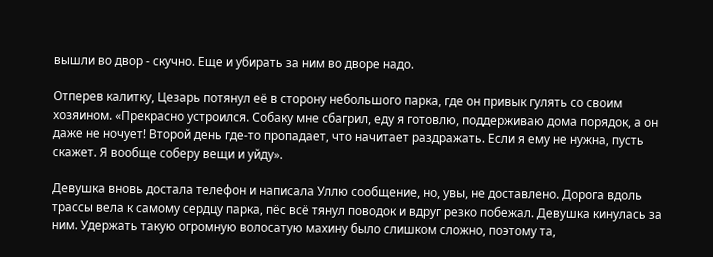вышли во двор - скучно. Еще и убирать за ним во дворе надо.

Отперев калитку, Цезарь потянул её в сторону небольшого парка, где он привык гулять со своим хозяином. «Прекрасно устроился. Собаку мне сбагрил, еду я готовлю, поддерживаю дома порядок, а он даже не ночует! Второй день где-то пропадает, что начитает раздражать. Если я ему не нужна, пусть скажет. Я вообще соберу вещи и уйду».

Девушка вновь достала телефон и написала Уллю сообщение, но, увы, не доставлено. Дорога вдоль трассы вела к самому сердцу парка, пёс всё тянул поводок и вдруг резко побежал. Девушка кинулась за ним. Удержать такую огромную волосатую махину было слишком сложно, поэтому та,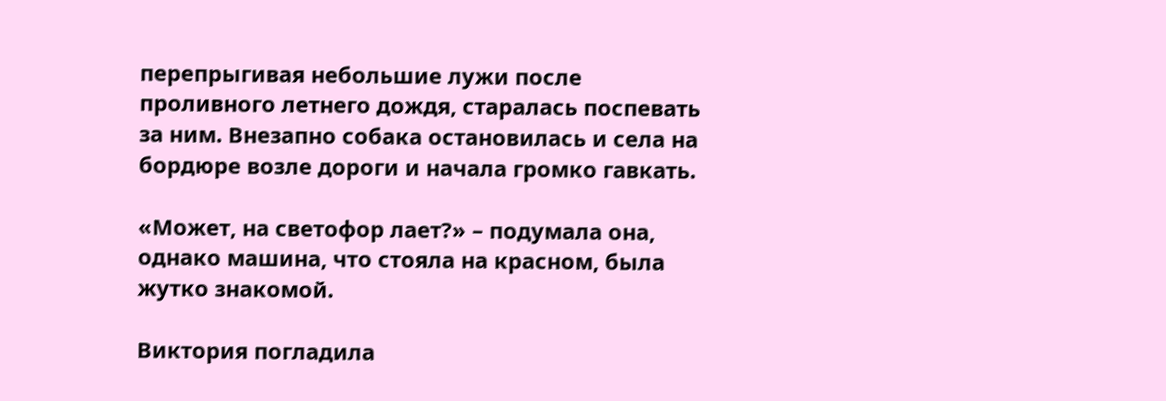перепрыгивая небольшие лужи после проливного летнего дождя, старалась поспевать за ним. Внезапно собака остановилась и села на бордюре возле дороги и начала громко гавкать.

«Может, на светофор лает?» – подумала она, однако машина, что стояла на красном, была жутко знакомой.

Виктория погладила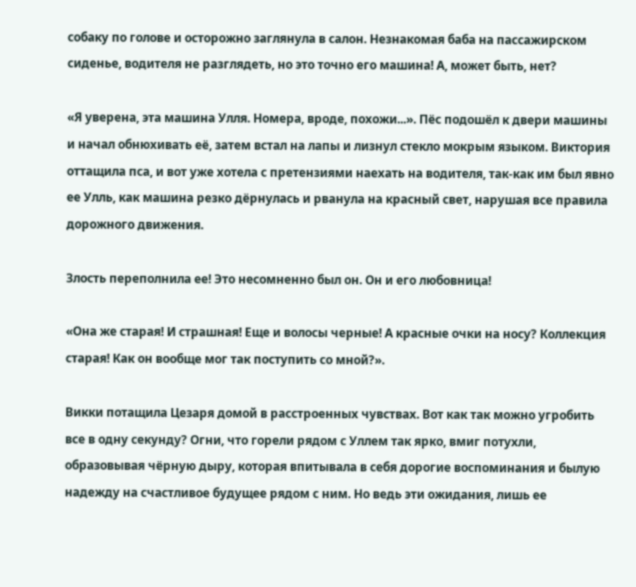собаку по голове и осторожно заглянула в салон. Незнакомая баба на пассажирском сиденье, водителя не разглядеть, но это точно его машина! А, может быть, нет?

«Я уверена, эта машина Улля. Номера, вроде, похожи...». Пёс подошёл к двери машины и начал обнюхивать её, затем встал на лапы и лизнул стекло мокрым языком. Виктория оттащила пса, и вот уже хотела с претензиями наехать на водителя, так-как им был явно ее Улль, как машина резко дёрнулась и рванула на красный свет, нарушая все правила дорожного движения.

Злость переполнила ее! Это несомненно был он. Он и его любовница!

«Она же старая! И страшная! Еще и волосы черные! А красные очки на носу? Коллекция старая! Как он вообще мог так поступить со мной?».

Викки потащила Цезаря домой в расстроенных чувствах. Вот как так можно угробить все в одну секунду? Огни, что горели рядом с Уллем так ярко, вмиг потухли, образовывая чёрную дыру, которая впитывала в себя дорогие воспоминания и былую надежду на счастливое будущее рядом с ним. Но ведь эти ожидания, лишь ее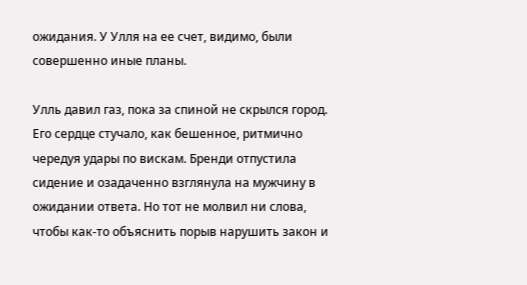ожидания. У Улля на ее счет, видимо, были совершенно иные планы.

Улль давил газ, пока за спиной не скрылся город. Его сердце стучало, как бешенное, ритмично чередуя удары по вискам. Бренди отпустила сидение и озадаченно взглянула на мужчину в ожидании ответа. Но тот не молвил ни слова, чтобы как-то объяснить порыв нарушить закон и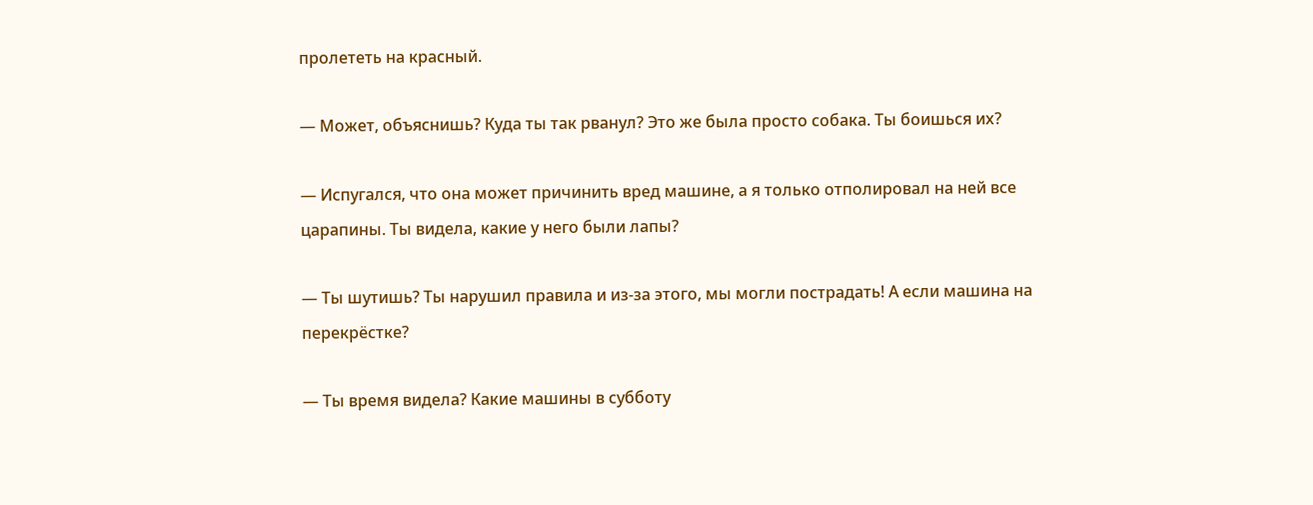пролететь на красный.

— Может, объяснишь? Куда ты так рванул? Это же была просто собака. Ты боишься их?

— Испугался, что она может причинить вред машине, а я только отполировал на ней все царапины. Ты видела, какие у него были лапы?

— Ты шутишь? Ты нарушил правила и из-за этого, мы могли пострадать! А если машина на перекрёстке?

— Ты время видела? Какие машины в субботу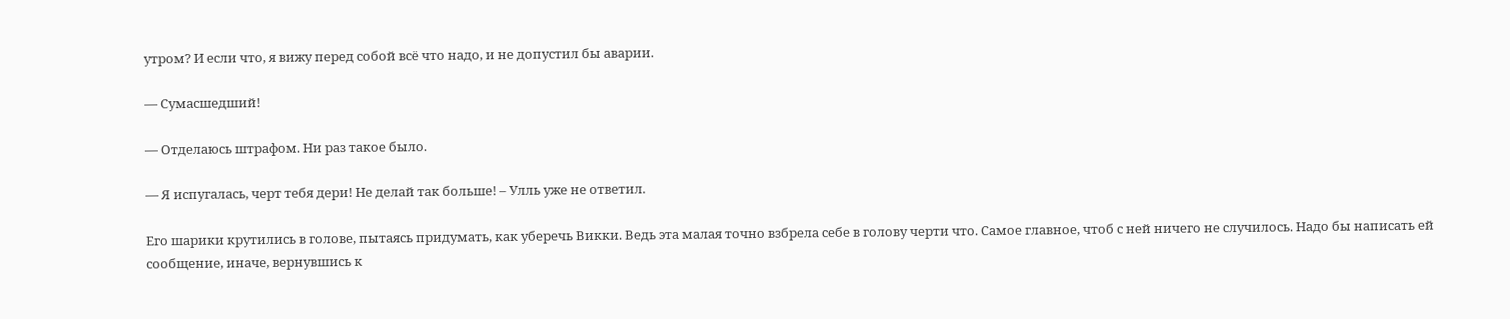утром? И если что, я вижу перед собой всё что надо, и не допустил бы аварии.

— Сумасшедший!

— Отделаюсь штрафом. Ни раз такое было.

— Я испугалась, черт тебя дери! Не делай так больше! – Улль уже не ответил.

Его шарики крутились в голове, пытаясь придумать, как уберечь Викки. Ведь эта малая точно взбрела себе в голову черти что. Самое главное, чтоб с ней ничего не случилось. Надо бы написать ей сообщение, иначе, вернувшись к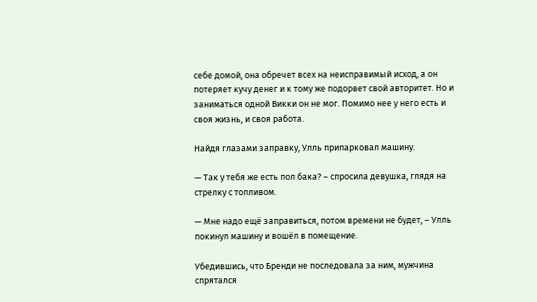себе домой, она обречет всех на неисправимый исход, а он потеряет кучу денег и к тому же подорвет свой авторитет. Но и заниматься одной Викки он не мог. Помимо нее у него есть и своя жизнь, и своя работа.

Найдя глазами заправку, Улль припарковал машину.

— Так у тебя же есть пол бака? – спросила девушка, глядя на стрелку с топливом.

— Мне надо ещё заправиться, потом времени не будет, – Улль покинул машину и вошёл в помещение.

Убедившись, что Бренди не последовала за ним, мужчина спрятался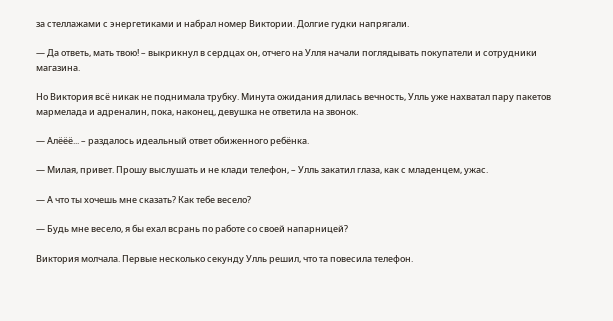за стеллажами с энергетиками и набрал номер Виктории. Долгие гудки напрягали.

— Да ответь, мать твою! – выкрикнул в сердцах он, отчего на Улля начали поглядывать покупатели и сотрудники магазина.

Но Виктория всё никак не поднимала трубку. Минута ожидания длилась вечность, Улль уже нахватал пару пакетов мармелада и адреналин, пока, наконец, девушка не ответила на звонок.

— Алёёё... – раздалось идеальный ответ обиженного ребёнка.

— Милая, привет. Прошу выслушать и не клади телефон, – Улль закатил глаза, как с младенцем, ужас.

— А что ты хочешь мне сказать? Как тебе весело?

— Будь мне весело, я бы ехал всрань по работе со своей напарницей?

Виктория молчала. Первые несколько секунду Улль решил, что та повесила телефон.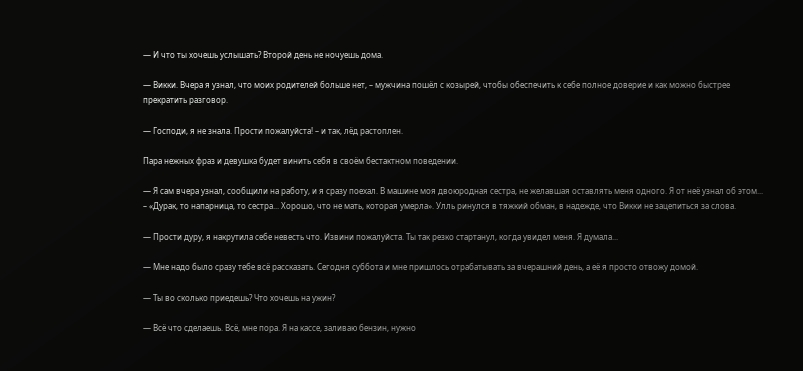— И что ты хочешь услышать? Второй день не ночуешь дома.

— Викки. Вчера я узнал, что моих родителей больше нет, – мужчина пошёл с козырей, чтобы обеспечить к себе полное доверие и как можно быстрее прекратить разговор.

— Господи, я не знала. Прости пожалуйста! – и так, лёд растоплен.

Пара нежных фраз и девушка будет винить себя в своём бестактном поведении.

— Я сам вчера узнал, сообщили на работу, и я сразу поехал. В машине моя двоюродная сестра, не желавшая оставлять меня одного. Я от неё узнал об этом... – «Дурак, то напарница, то сестра... Хорошо, что не мать, которая умерла». Улль ринулся в тяжкий обман, в надежде, что Викки не зацепиться за слова.

— Прости дуру, я накрутила себе невесть что. Извини пожалуйста. Ты так резко стартанул, когда увидел меня. Я думала...

— Мне надо было сразу тебе всё рассказать. Сегодня суббота и мне пришлось отрабатывать за вчерашний день, а её я просто отвожу домой.

— Ты во сколько приедешь? Что хочешь на ужин?

— Всё что сделаешь. Всё, мне пора. Я на кассе, заливаю бензин, нужно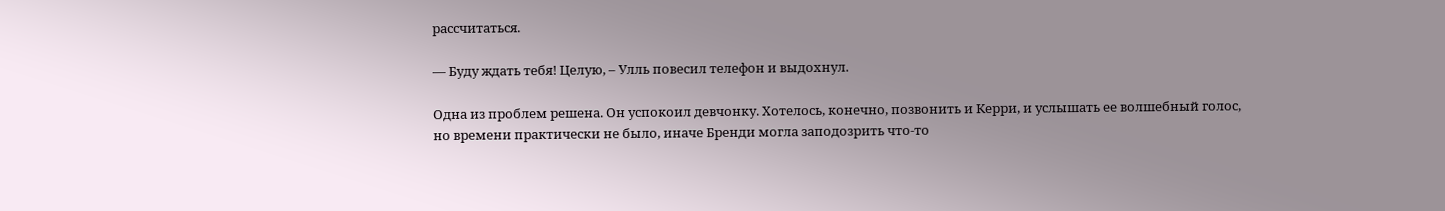рассчитаться.

— Буду ждать тебя! Целую, – Улль повесил телефон и выдохнул.

Одна из проблем решена. Он успокоил девчонку. Хотелось, конечно, позвонить и Керри, и услышать ее волшебный голос, но времени практически не было, иначе Бренди могла заподозрить что-то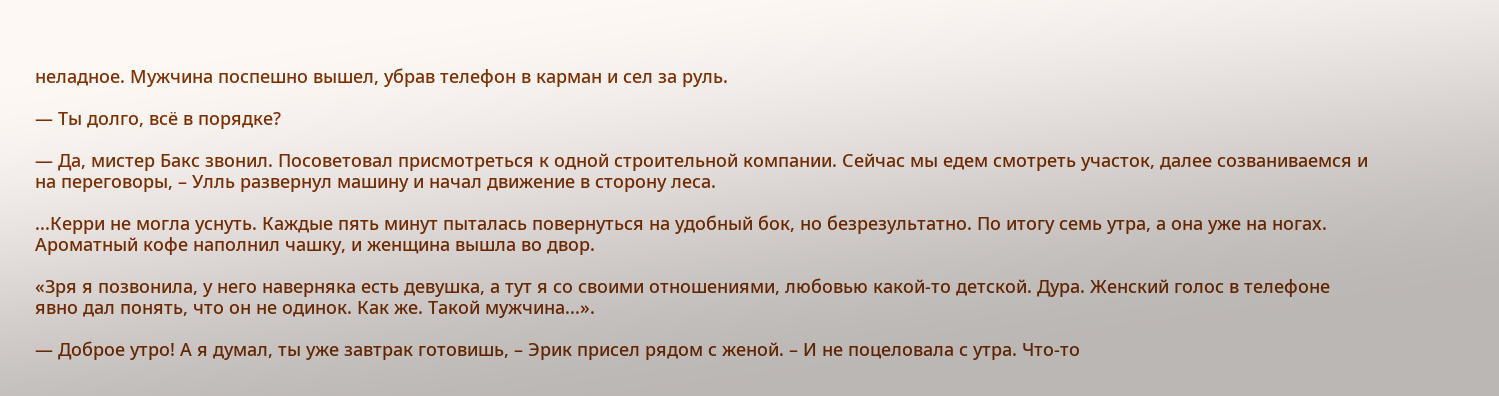неладное. Мужчина поспешно вышел, убрав телефон в карман и сел за руль.

— Ты долго, всё в порядке?

— Да, мистер Бакс звонил. Посоветовал присмотреться к одной строительной компании. Сейчас мы едем смотреть участок, далее созваниваемся и на переговоры, – Улль развернул машину и начал движение в сторону леса.

...Керри не могла уснуть. Каждые пять минут пыталась повернуться на удобный бок, но безрезультатно. По итогу семь утра, а она уже на ногах. Ароматный кофе наполнил чашку, и женщина вышла во двор.

«Зря я позвонила, у него наверняка есть девушка, а тут я со своими отношениями, любовью какой-то детской. Дура. Женский голос в телефоне явно дал понять, что он не одинок. Как же. Такой мужчина...».

— Доброе утро! А я думал, ты уже завтрак готовишь, – Эрик присел рядом с женой. – И не поцеловала с утра. Что-то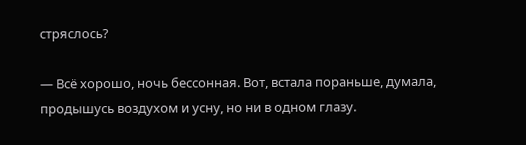стряслось?

— Всё хорошо, ночь бессонная. Вот, встала пораньше, думала, продышусь воздухом и усну, но ни в одном глазу.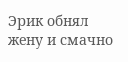Эрик обнял жену и смачно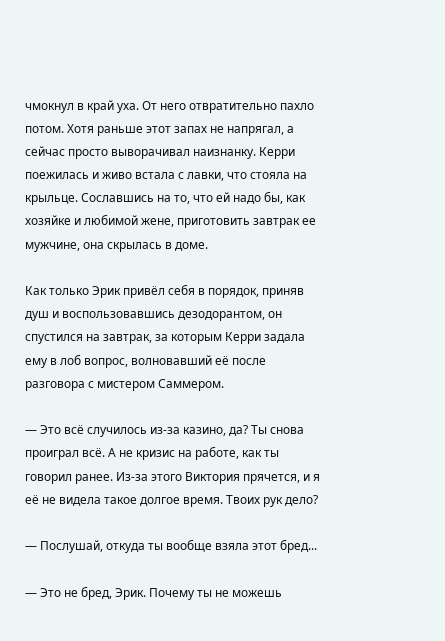чмокнул в край уха. От него отвратительно пахло потом. Хотя раньше этот запах не напрягал, а сейчас просто выворачивал наизнанку. Керри поежилась и живо встала с лавки, что стояла на крыльце. Сославшись на то, что ей надо бы, как хозяйке и любимой жене, приготовить завтрак ее мужчине, она скрылась в доме.

Как только Эрик привёл себя в порядок, приняв душ и воспользовавшись дезодорантом, он спустился на завтрак, за которым Керри задала ему в лоб вопрос, волновавший её после разговора с мистером Саммером.

— Это всё случилось из-за казино, да? Ты снова проиграл всё. А не кризис на работе, как ты говорил ранее. Из-за этого Виктория прячется, и я её не видела такое долгое время. Твоих рук дело?

— Послушай, откуда ты вообще взяла этот бред...

— Это не бред, Эрик. Почему ты не можешь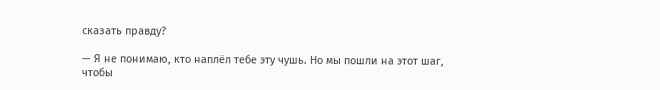сказать правду?

— Я не понимаю, кто наплёл тебе эту чушь. Но мы пошли на этот шаг, чтобы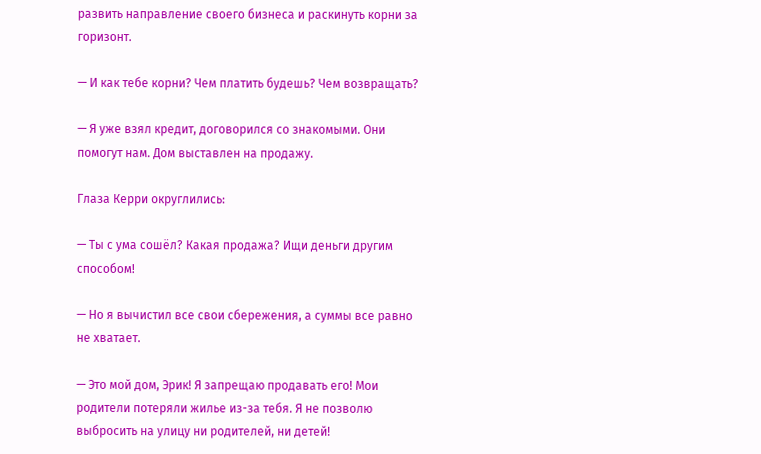развить направление своего бизнеса и раскинуть корни за горизонт.

— И как тебе корни? Чем платить будешь? Чем возвращать?

— Я уже взял кредит, договорился со знакомыми. Они помогут нам. Дом выставлен на продажу.

Глаза Керри округлились:

— Ты с ума сошёл? Какая продажа? Ищи деньги другим способом!

— Но я вычистил все свои сбережения, а суммы все равно не хватает.

— Это мой дом, Эрик! Я запрещаю продавать его! Мои родители потеряли жилье из-за тебя. Я не позволю выбросить на улицу ни родителей, ни детей!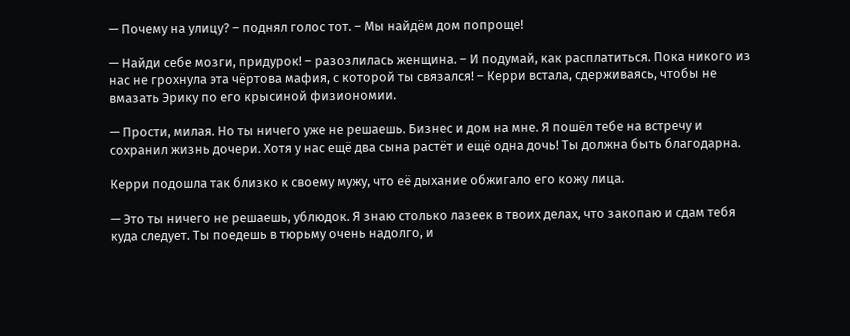— Почему на улицу? – поднял голос тот. – Мы найдём дом попроще!

— Найди себе мозги, придурок! – разозлилась женщина. – И подумай, как расплатиться. Пока никого из нас не грохнула эта чёртова мафия, с которой ты связался! – Керри встала, сдерживаясь, чтобы не вмазать Эрику по его крысиной физиономии.

— Прости, милая. Но ты ничего уже не решаешь. Бизнес и дом на мне. Я пошёл тебе на встречу и сохранил жизнь дочери. Хотя у нас ещё два сына растёт и ещё одна дочь! Ты должна быть благодарна.

Керри подошла так близко к своему мужу, что её дыхание обжигало его кожу лица.

— Это ты ничего не решаешь, ублюдок. Я знаю столько лазеек в твоих делах, что закопаю и сдам тебя куда следует. Ты поедешь в тюрьму очень надолго, и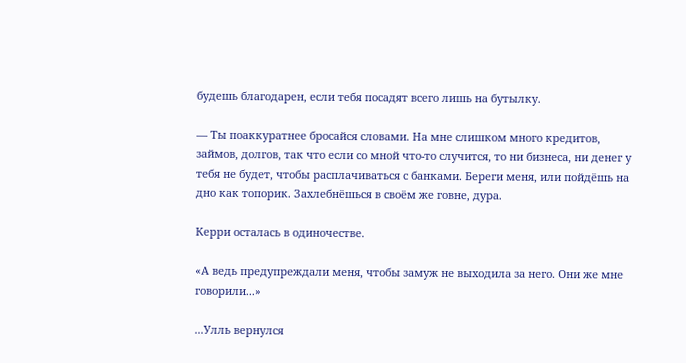будешь благодарен, если тебя посадят всего лишь на бутылку.

— Ты поаккуратнее бросайся словами. На мне слишком много кредитов, займов, долгов, так что если со мной что-то случится, то ни бизнеса, ни денег у тебя не будет, чтобы расплачиваться с банками. Береги меня, или пойдёшь на дно как топорик. Захлебнёшься в своём же говне, дура.

Керри осталась в одиночестве.

«А ведь предупреждали меня, чтобы замуж не выходила за него. Они же мне говорили...»

...Улль вернулся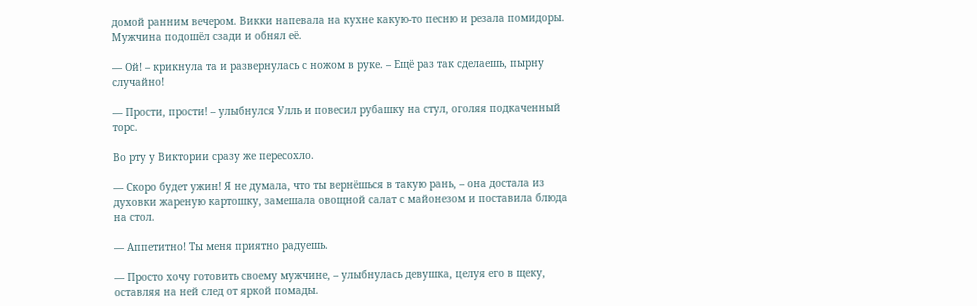домой ранним вечером. Викки напевала на кухне какую-то песню и резала помидоры. Мужчина подошёл сзади и обнял её.

— Ой! – крикнула та и развернулась с ножом в руке. – Ещё раз так сделаешь, пырну случайно!

— Прости, прости! – улыбнулся Улль и повесил рубашку на стул, оголяя подкаченный торс.

Во рту у Виктории сразу же пересохло.

— Скоро будет ужин! Я не думала, что ты вернёшься в такую рань, – она достала из духовки жареную картошку, замешала овощной салат с майонезом и поставила блюда на стол.

— Аппетитно! Ты меня приятно радуешь.

— Просто хочу готовить своему мужчине, – улыбнулась девушка, целуя его в щеку, оставляя на ней след от яркой помады.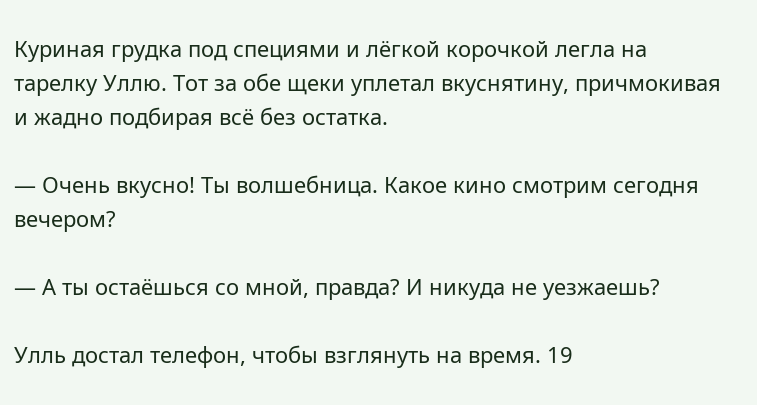Куриная грудка под специями и лёгкой корочкой легла на тарелку Уллю. Тот за обе щеки уплетал вкуснятину, причмокивая и жадно подбирая всё без остатка.

— Очень вкусно! Ты волшебница. Какое кино смотрим сегодня вечером?

— А ты остаёшься со мной, правда? И никуда не уезжаешь?

Улль достал телефон, чтобы взглянуть на время. 19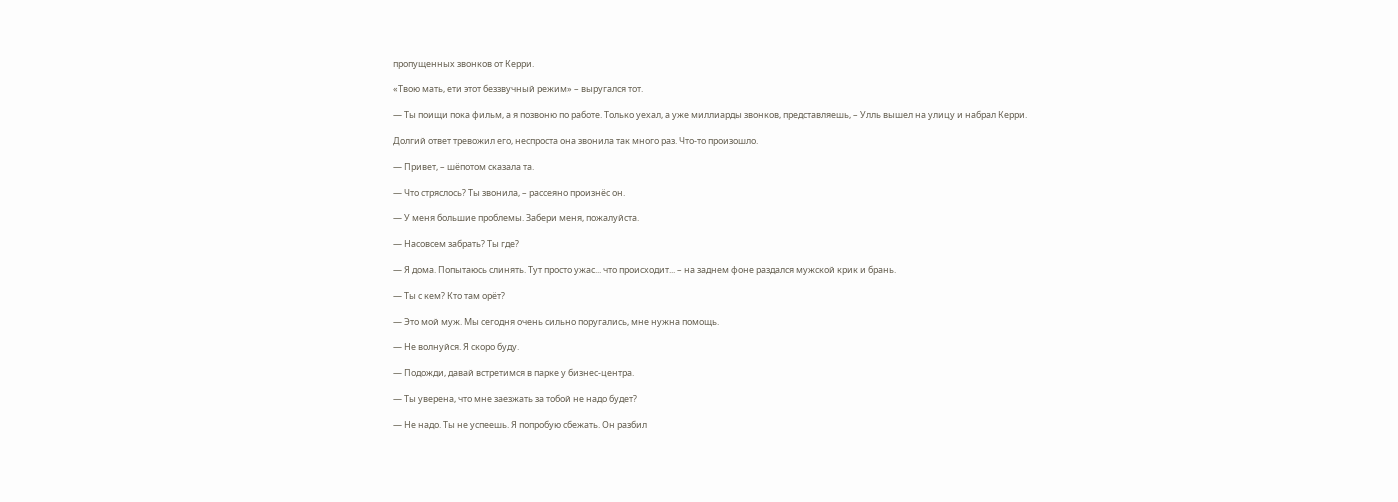пропущенных звонков от Керри.

«Твою мать, ети этот беззвучный режим» – выругался тот.

— Ты поищи пока фильм, а я позвоню по работе. Только уехал, а уже миллиарды звонков, представляешь, – Улль вышел на улицу и набрал Керри.

Долгий ответ тревожил его, неспроста она звонила так много раз. Что-то произошло.

— Привет, – шёпотом сказала та.

— Что стряслось? Ты звонила, – рассеяно произнёс он.

— У меня большие проблемы. Забери меня, пожалуйста.

— Насовсем забрать? Ты где?

— Я дома. Попытаюсь слинять. Тут просто ужас... что происходит... – на заднем фоне раздался мужской крик и брань.

— Ты с кем? Кто там орёт?

— Это мой муж. Мы сегодня очень сильно поругались, мне нужна помощь.

— Не волнуйся. Я скоро буду.

— Подожди, давай встретимся в парке у бизнес-центра.

— Ты уверена, что мне заезжать за тобой не надо будет?

— Не надо. Ты не успеешь. Я попробую сбежать. Он разбил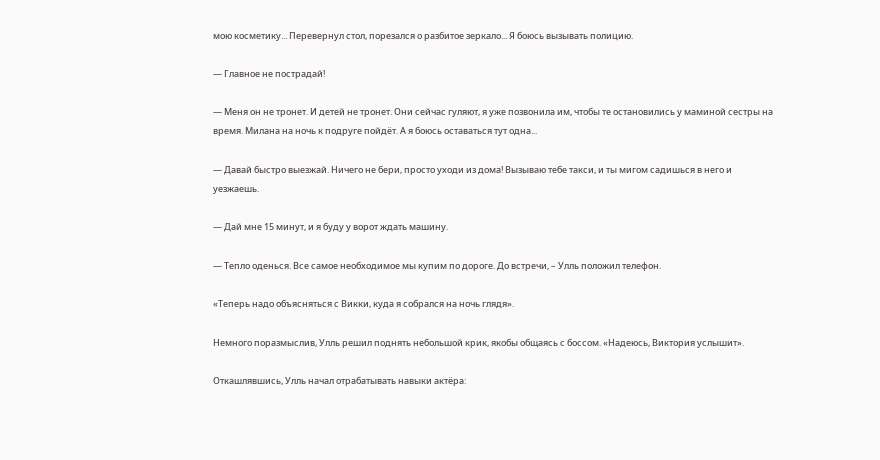мою косметику... Перевернул стол, порезался о разбитое зеркало... Я боюсь вызывать полицию.

— Главное не пострадай!

— Меня он не тронет. И детей не тронет. Они сейчас гуляют, я уже позвонила им, чтобы те остановились у маминой сестры на время. Милана на ночь к подруге пойдёт. А я боюсь оставаться тут одна...

— Давай быстро выезжай. Ничего не бери, просто уходи из дома! Вызываю тебе такси, и ты мигом садишься в него и уезжаешь.

— Дай мне 15 минут, и я буду у ворот ждать машину.

— Тепло оденься. Все самое необходимое мы купим по дороге. До встречи, – Улль положил телефон.

«Теперь надо объясняться с Викки, куда я собрался на ночь глядя».

Немного поразмыслив, Улль решил поднять небольшой крик, якобы общаясь с боссом. «Надеюсь, Виктория услышит».

Откашлявшись, Улль начал отрабатывать навыки актёра: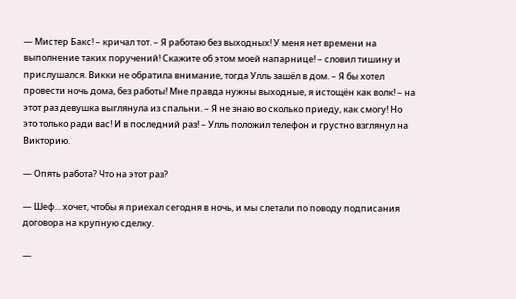— Мистер Бакс! – кричал тот. – Я работаю без выходных! У меня нет времени на выполнение таких поручений! Скажите об этом моей напарнице! – словил тишину и прислушался. Викки не обратила внимание, тогда Улль зашёл в дом. – Я бы хотел провести ночь дома, без работы! Мне правда нужны выходные, я истощён как волк! – на этот раз девушка выглянула из спальни. – Я не знаю во сколько приеду, как смогу! Но это только ради вас! И в последний раз! – Улль положил телефон и грустно взглянул на Викторию.

— Опять работа? Что на этот раз?

— Шеф... хочет, чтобы я приехал сегодня в ночь, и мы слетали по поводу подписания договора на крупную сделку.

—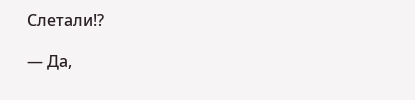Слетали!?

— Да,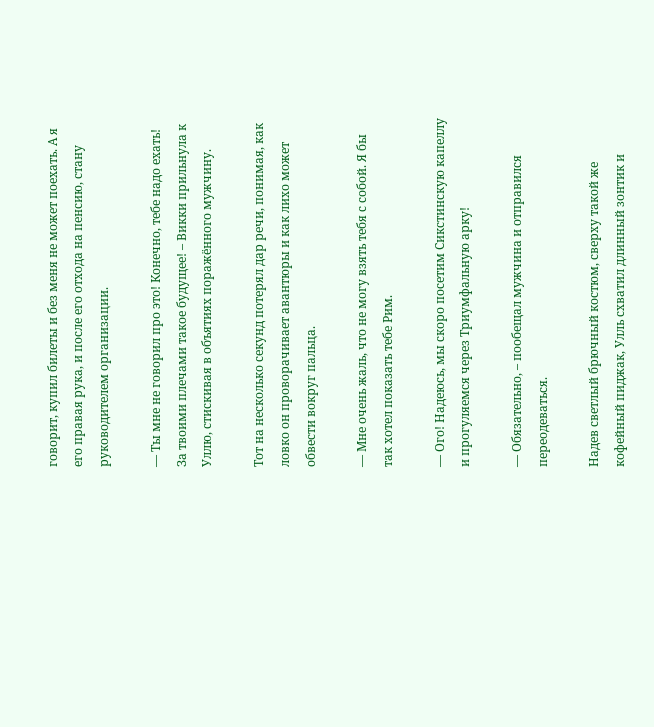говорит, купил билеты и без меня не может поехать. А я его правая рука, и после его отхода на пенсию, стану руководителем организации.

— Ты мне не говорил про это! Конечно, тебе надо ехать! За твоими плечами такое будущее! – Викки прильнула к Уллю, стискивая в объятиях поражённого мужчину.

Тот на несколько секунд потерял дар речи, понимая, как ловко он проворачивает авантюры и как лихо может обвести вокруг пальца.

— Мне очень жаль, что не могу взять тебя с собой. Я бы так хотел показать тебе Рим.

— Ого! Надеюсь, мы скоро посетим Сикстинскую капеллу и прогуляемся через Триумфальную арку!

— Обязательно, – пообещал мужчина и отправился переодеваться.

Надев светлый брючный костюм, сверху такой же кофейный пиджак, Улль схватил длинный зонтик и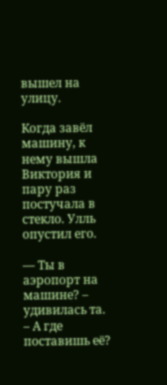вышел на улицу.

Когда завёл машину, к нему вышла Виктория и пару раз постучала в стекло. Улль опустил его.

— Ты в аэропорт на машине? – удивилась та. – А где поставишь её?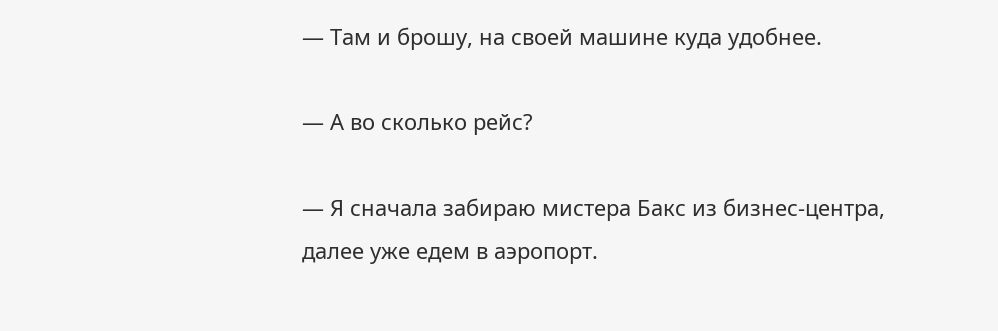— Там и брошу, на своей машине куда удобнее.

— А во сколько рейс?

— Я сначала забираю мистера Бакс из бизнес-центра, далее уже едем в аэропорт.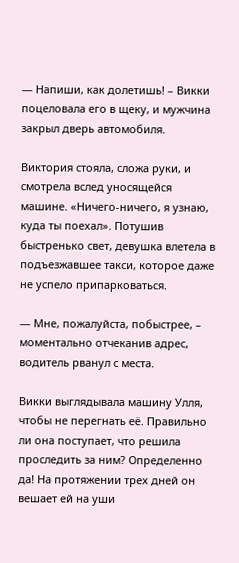— Напиши, как долетишь! – Викки поцеловала его в щеку, и мужчина закрыл дверь автомобиля.

Виктория стояла, сложа руки, и смотрела вслед уносящейся машине. «Ничего-ничего, я узнаю, куда ты поехал». Потушив быстренько свет, девушка влетела в подъезжавшее такси, которое даже не успело припарковаться.

— Мне, пожалуйста, побыстрее, – моментально отчеканив адрес, водитель рванул с места.

Викки выглядывала машину Улля, чтобы не перегнать её. Правильно ли она поступает, что решила проследить за ним? Определенно да! На протяжении трех дней он вешает ей на уши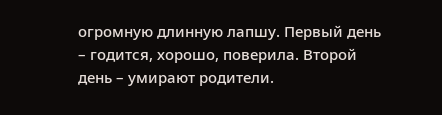огромную длинную лапшу. Первый день – годится, хорошо, поверила. Второй день – умирают родители.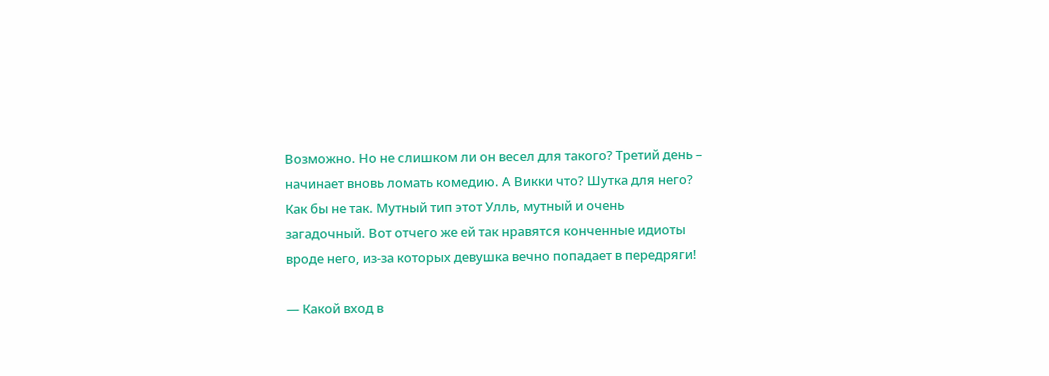Возможно. Но не слишком ли он весел для такого? Третий день – начинает вновь ломать комедию. А Викки что? Шутка для него? Как бы не так. Мутный тип этот Улль, мутный и очень загадочный. Вот отчего же ей так нравятся конченные идиоты вроде него, из-за которых девушка вечно попадает в передряги!

— Какой вход в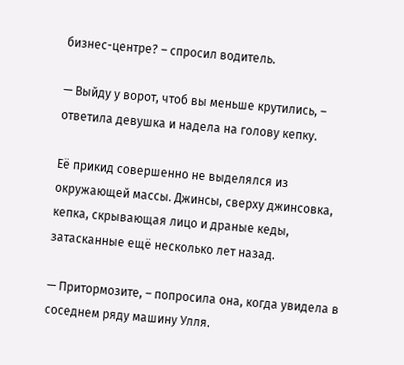бизнес-центре? – спросил водитель.

— Выйду у ворот, чтоб вы меньше крутились, – ответила девушка и надела на голову кепку.

Её прикид совершенно не выделялся из окружающей массы. Джинсы, сверху джинсовка, кепка, скрывающая лицо и драные кеды, затасканные ещё несколько лет назад.

— Притормозите, – попросила она, когда увидела в соседнем ряду машину Улля.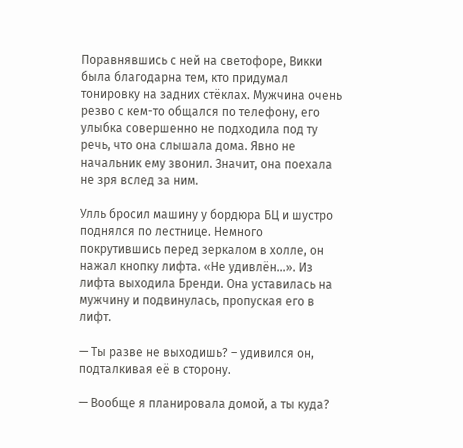Поравнявшись с ней на светофоре, Викки была благодарна тем, кто придумал тонировку на задних стёклах. Мужчина очень резво с кем-то общался по телефону, его улыбка совершенно не подходила под ту речь, что она слышала дома. Явно не начальник ему звонил. Значит, она поехала не зря вслед за ним.

Улль бросил машину у бордюра БЦ и шустро поднялся по лестнице. Немного покрутившись перед зеркалом в холле, он нажал кнопку лифта. «Не удивлён...». Из лифта выходила Бренди. Она уставилась на мужчину и подвинулась, пропуская его в лифт.

— Ты разве не выходишь? – удивился он, подталкивая её в сторону.

— Вообще я планировала домой, а ты куда?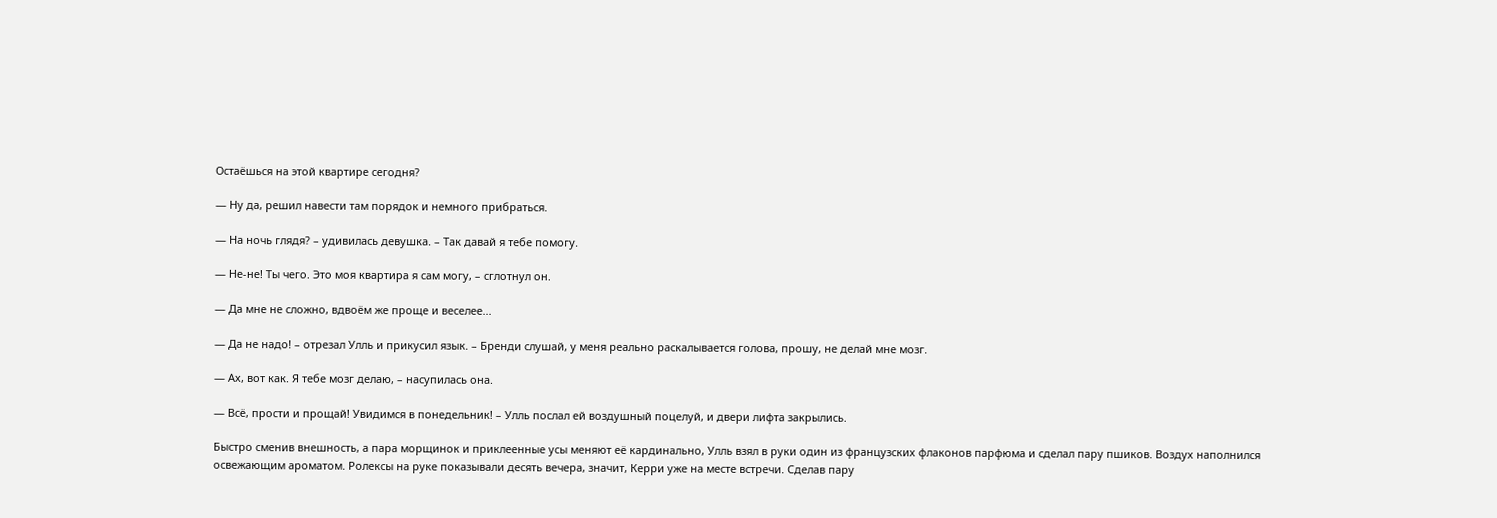Остаёшься на этой квартире сегодня?

— Ну да, решил навести там порядок и немного прибраться.

— На ночь глядя? – удивилась девушка. – Так давай я тебе помогу.

— Не-не! Ты чего. Это моя квартира я сам могу, – сглотнул он.

— Да мне не сложно, вдвоём же проще и веселее...

— Да не надо! – отрезал Улль и прикусил язык. – Бренди слушай, у меня реально раскалывается голова, прошу, не делай мне мозг.

— Ах, вот как. Я тебе мозг делаю, – насупилась она.

— Всё, прости и прощай! Увидимся в понедельник! – Улль послал ей воздушный поцелуй, и двери лифта закрылись.

Быстро сменив внешность, а пара морщинок и приклеенные усы меняют её кардинально, Улль взял в руки один из французских флаконов парфюма и сделал пару пшиков. Воздух наполнился освежающим ароматом. Ролексы на руке показывали десять вечера, значит, Керри уже на месте встречи. Сделав пару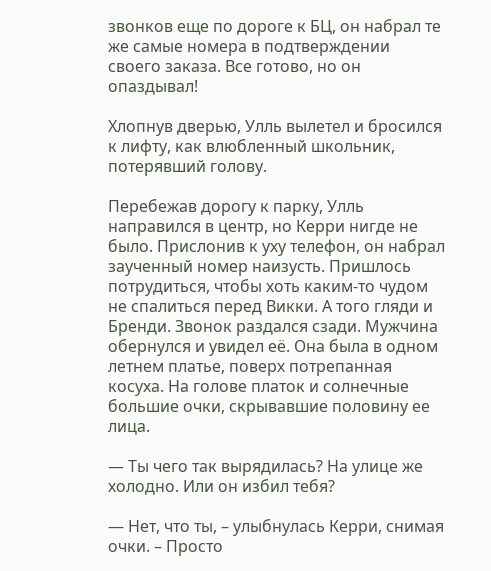звонков еще по дороге к БЦ, он набрал те же самые номера в подтверждении своего заказа. Все готово, но он опаздывал!

Хлопнув дверью, Улль вылетел и бросился к лифту, как влюбленный школьник, потерявший голову.

Перебежав дорогу к парку, Улль направился в центр, но Керри нигде не было. Прислонив к уху телефон, он набрал заученный номер наизусть. Пришлось потрудиться, чтобы хоть каким-то чудом не спалиться перед Викки. А того гляди и Бренди. Звонок раздался сзади. Мужчина обернулся и увидел её. Она была в одном летнем платье, поверх потрепанная косуха. На голове платок и солнечные большие очки, скрывавшие половину ее лица.

— Ты чего так вырядилась? На улице же холодно. Или он избил тебя?

— Нет, что ты, – улыбнулась Керри, снимая очки. – Просто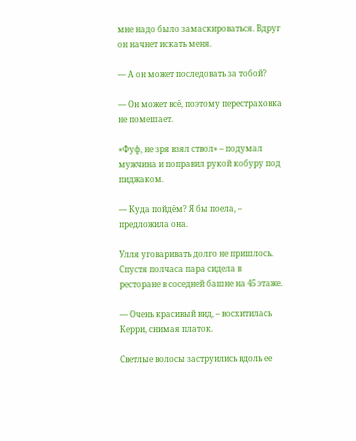мне надо было замаскироваться. Вдруг он начнет искать меня.

— А он может последовать за тобой?

— Он может всё, поэтому перестраховка не помешает.

«Фуф, не зря взял ствол» – подумал мужчина и поправил рукой кобуру под пиджаком.

— Куда пойдём? Я бы поела, – предложила она.

Улля уговаривать долго не пришлось. Спустя полчаса пара сидела в ресторане в соседней башне на 45 этаже.

— Очень красивый вид, – восхитилась Керри, снимая платок.

Светлые волосы заструились вдоль ее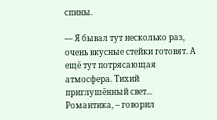спины.

— Я бывал тут несколько раз, очень вкусные стейки готовят. А ещё тут потрясающая атмосфера. Тихий приглушённый свет... Романтика, – говорил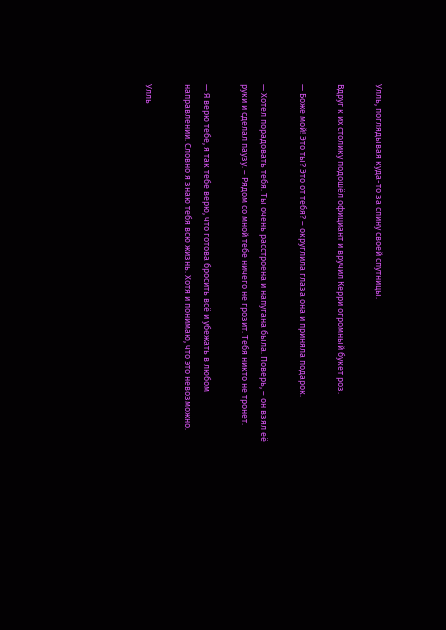Улль, поглядывая куда-то за спину своей спутницы.

Вдруг к их столику подошёл официант и вручил Керри огромный букет роз.

— Боже мой! Это ты? Это от тебя? – округлила глаза она и приняла подарок.

— Хотел порадовать тебя. Ты очень расстроена и напугана была. Поверь, – он взял её руки и сделал паузу. – Рядом со мной тебе ничего не грозит. Тебя никто не тронет.

— Я верю тебе, я так тебе верю, что готова бросить всё и убежать в любом направлении. Словно я знаю тебя всю жизнь. Хотя и понимаю, что это невозможно.

Улль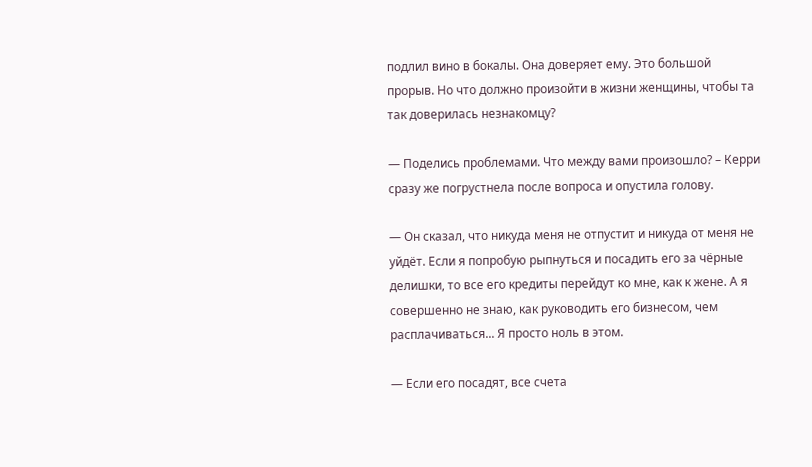подлил вино в бокалы. Она доверяет ему. Это большой прорыв. Но что должно произойти в жизни женщины, чтобы та так доверилась незнакомцу?

— Поделись проблемами. Что между вами произошло? – Керри сразу же погрустнела после вопроса и опустила голову.

— Он сказал, что никуда меня не отпустит и никуда от меня не уйдёт. Если я попробую рыпнуться и посадить его за чёрные делишки, то все его кредиты перейдут ко мне, как к жене. А я совершенно не знаю, как руководить его бизнесом, чем расплачиваться... Я просто ноль в этом.

— Если его посадят, все счета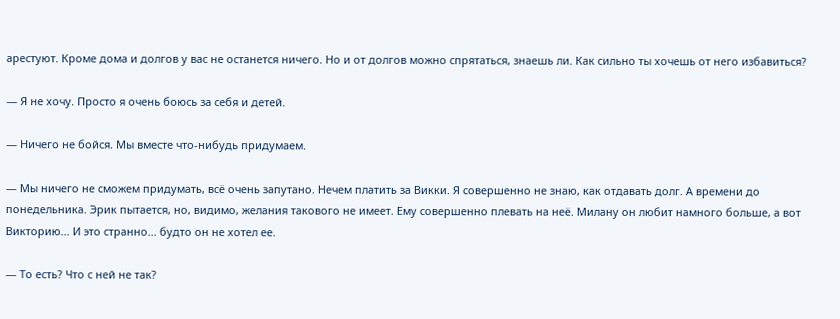арестуют. Кроме дома и долгов у вас не останется ничего. Но и от долгов можно спрятаться, знаешь ли. Как сильно ты хочешь от него избавиться?

— Я не хочу. Просто я очень боюсь за себя и детей.

— Ничего не бойся. Мы вместе что-нибудь придумаем.

— Мы ничего не сможем придумать, всё очень запутано. Нечем платить за Викки. Я совершенно не знаю, как отдавать долг. А времени до понедельника. Эрик пытается, но, видимо, желания такового не имеет. Ему совершенно плевать на неё. Милану он любит намного больше, а вот Викторию... И это странно... будто он не хотел ее.

— То есть? Что с ней не так?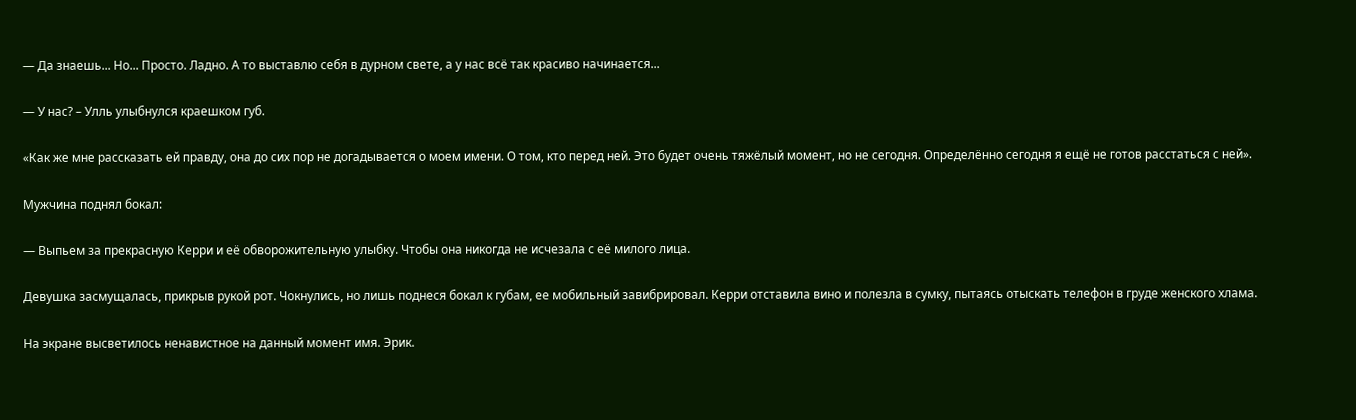— Да знаешь... Но... Просто. Ладно. А то выставлю себя в дурном свете, а у нас всё так красиво начинается...

— У нас? – Улль улыбнулся краешком губ.

«Как же мне рассказать ей правду, она до сих пор не догадывается о моем имени. О том, кто перед ней. Это будет очень тяжёлый момент, но не сегодня. Определённо сегодня я ещё не готов расстаться с ней».

Мужчина поднял бокал:

— Выпьем за прекрасную Керри и её обворожительную улыбку. Чтобы она никогда не исчезала с её милого лица.

Девушка засмущалась, прикрыв рукой рот. Чокнулись, но лишь поднеся бокал к губам, ее мобильный завибрировал. Керри отставила вино и полезла в сумку, пытаясь отыскать телефон в груде женского хлама.

На экране высветилось ненавистное на данный момент имя. Эрик.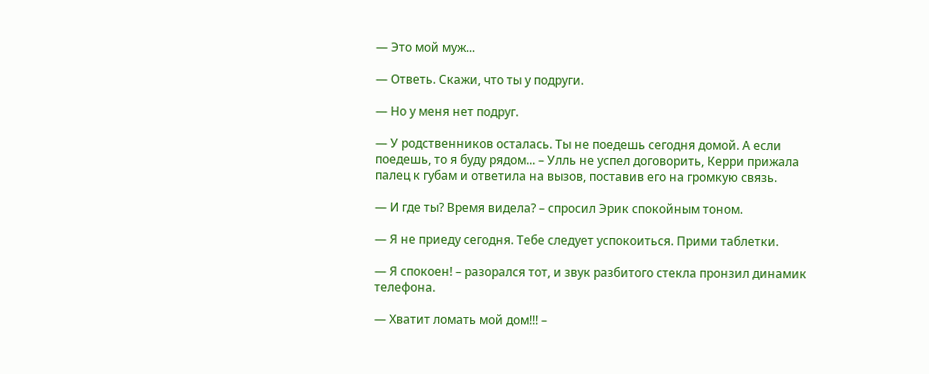— Это мой муж...

— Ответь. Скажи, что ты у подруги.

— Но у меня нет подруг.

— У родственников осталась. Ты не поедешь сегодня домой. А если поедешь, то я буду рядом... – Улль не успел договорить, Керри прижала палец к губам и ответила на вызов, поставив его на громкую связь.

— И где ты? Время видела? – спросил Эрик спокойным тоном.

— Я не приеду сегодня. Тебе следует успокоиться. Прими таблетки.

— Я спокоен! – разорался тот, и звук разбитого стекла пронзил динамик телефона.

— Хватит ломать мой дом!!! –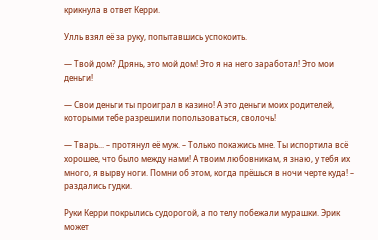крикнула в ответ Керри.

Улль взял её за руку, попытавшись успокоить.

— Твой дом? Дрянь, это мой дом! Это я на него заработал! Это мои деньги!

— Свои деньги ты проиграл в казино! А это деньги моих родителей, которыми тебе разрешили попользоваться, сволочь!

— Тварь... – протянул её муж. – Только покажись мне. Ты испортила всё хорошее, что было между нами! А твоим любовникам, я знаю, у тебя их много, я вырву ноги. Помни об этом, когда прёшься в ночи черте куда! – раздались гудки.

Руки Керри покрылись судорогой, а по телу побежали мурашки. Эрик может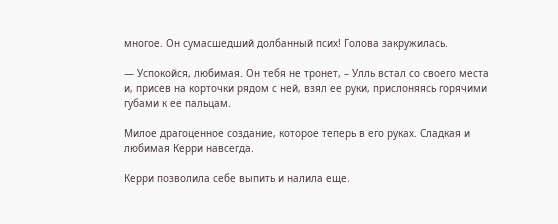многое. Он сумасшедший долбанный псих! Голова закружилась.

— Успокойся, любимая. Он тебя не тронет, – Улль встал со своего места и, присев на корточки рядом с ней, взял ее руки, прислоняясь горячими губами к ее пальцам.

Милое драгоценное создание, которое теперь в его руках. Сладкая и любимая Керри навсегда.

Керри позволила себе выпить и налила еще.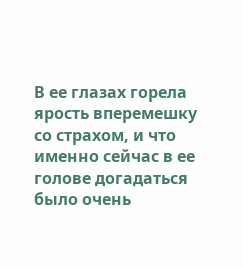В ее глазах горела ярость вперемешку со страхом, и что именно сейчас в ее голове догадаться было очень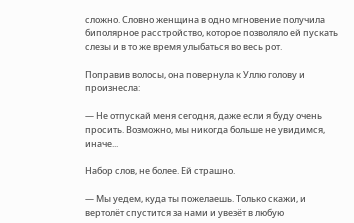сложно. Словно женщина в одно мгновение получила биполярное расстройство, которое позволяло ей пускать слезы и в то же время улыбаться во весь рот.

Поправив волосы, она повернула к Уллю голову и произнесла:

— Не отпускай меня сегодня, даже если я буду очень просить. Возможно, мы никогда больше не увидимся, иначе...

Набор слов, не более. Ей страшно.

— Мы уедем, куда ты пожелаешь. Только скажи, и вертолёт спустится за нами и увезёт в любую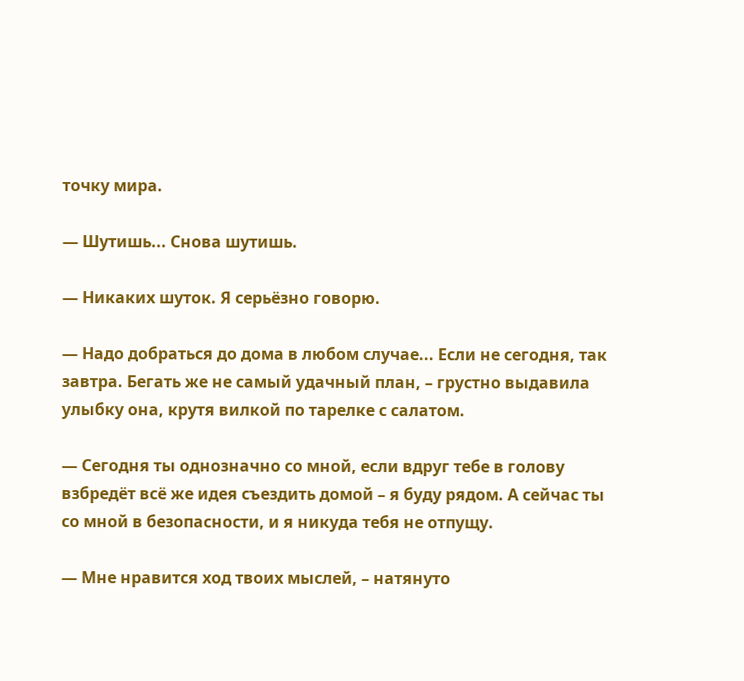точку мира.

— Шутишь... Снова шутишь.

— Никаких шуток. Я серьёзно говорю.

— Надо добраться до дома в любом случае... Если не сегодня, так завтра. Бегать же не самый удачный план, – грустно выдавила улыбку она, крутя вилкой по тарелке с салатом.

— Сегодня ты однозначно со мной, если вдруг тебе в голову взбредёт всё же идея съездить домой – я буду рядом. А сейчас ты со мной в безопасности, и я никуда тебя не отпущу.

— Мне нравится ход твоих мыслей, – натянуто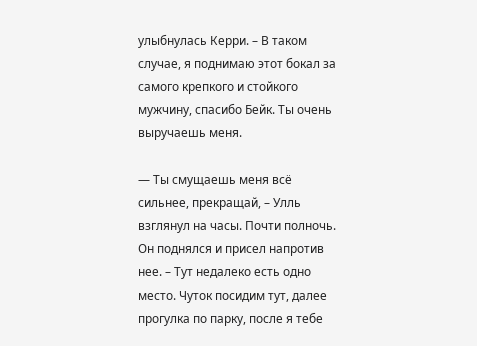улыбнулась Керри. – В таком случае, я поднимаю этот бокал за самого крепкого и стойкого мужчину, спасибо Бейк. Ты очень выручаешь меня.

— Ты смущаешь меня всё сильнее, прекращай, – Улль взглянул на часы. Почти полночь. Он поднялся и присел напротив нее. – Тут недалеко есть одно место. Чуток посидим тут, далее прогулка по парку, после я тебе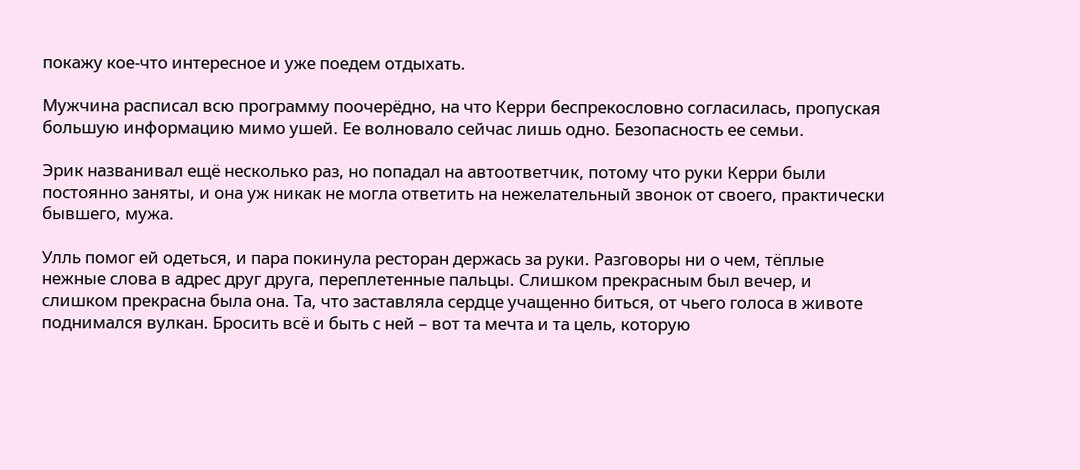покажу кое-что интересное и уже поедем отдыхать.

Мужчина расписал всю программу поочерёдно, на что Керри беспрекословно согласилась, пропуская большую информацию мимо ушей. Ее волновало сейчас лишь одно. Безопасность ее семьи.

Эрик названивал ещё несколько раз, но попадал на автоответчик, потому что руки Керри были постоянно заняты, и она уж никак не могла ответить на нежелательный звонок от своего, практически бывшего, мужа.

Улль помог ей одеться, и пара покинула ресторан держась за руки. Разговоры ни о чем, тёплые нежные слова в адрес друг друга, переплетенные пальцы. Слишком прекрасным был вечер, и слишком прекрасна была она. Та, что заставляла сердце учащенно биться, от чьего голоса в животе поднимался вулкан. Бросить всё и быть с ней – вот та мечта и та цель, которую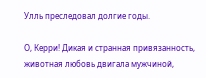Улль преследовал долгие годы.

О, Керри! Дикая и странная привязанность, животная любовь двигала мужчиной,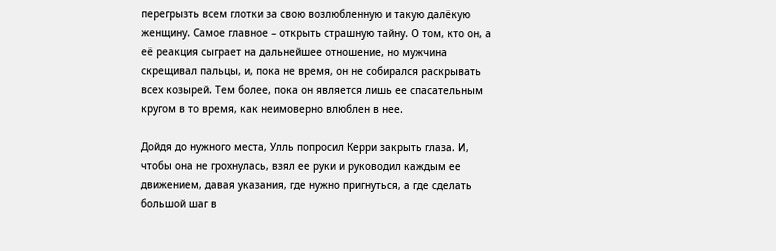перегрызть всем глотки за свою возлюбленную и такую далёкую женщину. Самое главное – открыть страшную тайну. О том, кто он, а её реакция сыграет на дальнейшее отношение, но мужчина скрещивал пальцы, и, пока не время, он не собирался раскрывать всех козырей. Тем более, пока он является лишь ее спасательным кругом в то время, как неимоверно влюблен в нее.

Дойдя до нужного места, Улль попросил Керри закрыть глаза. И, чтобы она не грохнулась, взял ее руки и руководил каждым ее движением, давая указания, где нужно пригнуться, а где сделать большой шаг в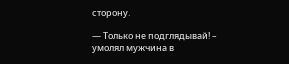сторону.

— Только не подглядывай! – умолял мужчина в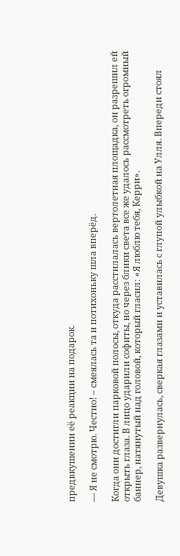предвкушении её реакции на подарок.

— Я не смотрю. Честно! – смеялась та и потихоньку шла вперёд.

Когда они достигли парковой полосы, откуда расстилалась вертолетная площадка, он разрешил ей открыть глаза. В лицо ударили софиты, но через блики света все же удалось рассмотреть огромный баннер, натянутый над головой, который гласил: «Я люблю тебя, Керри».

Девушка развернулась, сверкая глазами и уставилась с глупой улыбкой на Улля. Впереди стоял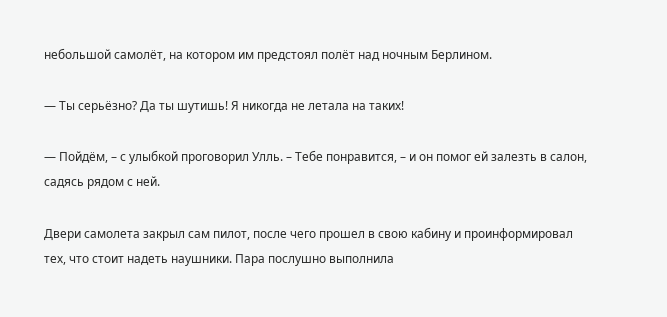небольшой самолёт, на котором им предстоял полёт над ночным Берлином.

— Ты серьёзно? Да ты шутишь! Я никогда не летала на таких!

— Пойдём, – с улыбкой проговорил Улль. – Тебе понравится, – и он помог ей залезть в салон, садясь рядом с ней.

Двери самолета закрыл сам пилот, после чего прошел в свою кабину и проинформировал тех, что стоит надеть наушники. Пара послушно выполнила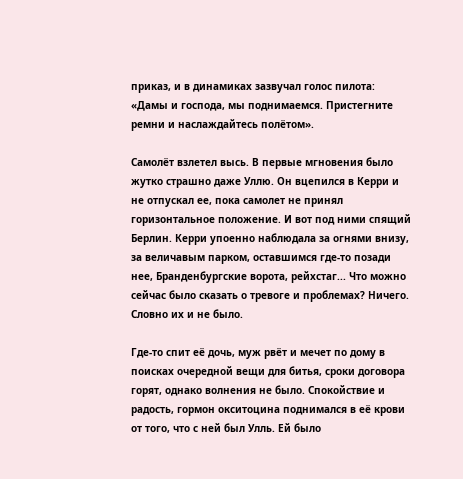приказ, и в динамиках зазвучал голос пилота: «Дамы и господа, мы поднимаемся. Пристегните ремни и наслаждайтесь полётом».

Самолёт взлетел высь. В первые мгновения было жутко страшно даже Уллю. Он вцепился в Керри и не отпускал ее, пока самолет не принял горизонтальное положение. И вот под ними спящий Берлин. Керри упоенно наблюдала за огнями внизу, за величавым парком, оставшимся где-то позади нее, Бранденбургские ворота, рейхстаг... Что можно сейчас было сказать о тревоге и проблемах? Ничего. Словно их и не было.

Где-то спит её дочь, муж рвёт и мечет по дому в поисках очередной вещи для битья, сроки договора горят, однако волнения не было. Спокойствие и радость, гормон окситоцина поднимался в её крови от того, что с ней был Улль. Ей было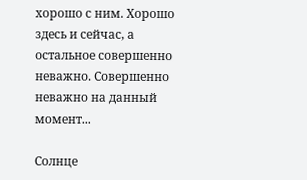хорошо с ним. Хорошо здесь и сейчас, а остальное совершенно неважно. Совершенно неважно на данный момент...

Солнце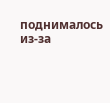поднималось из-за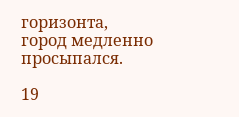горизонта, город медленно просыпался.

19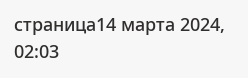страница14 марта 2024, 02:03